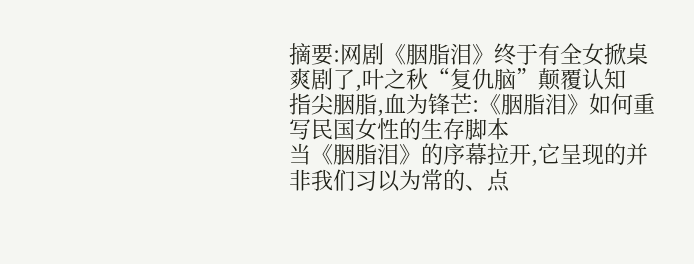摘要:网剧《胭脂泪》终于有全女掀桌爽剧了,叶之秋“复仇脑”颠覆认知
指尖胭脂,血为锋芒:《胭脂泪》如何重写民国女性的生存脚本
当《胭脂泪》的序幕拉开,它呈现的并非我们习以为常的、点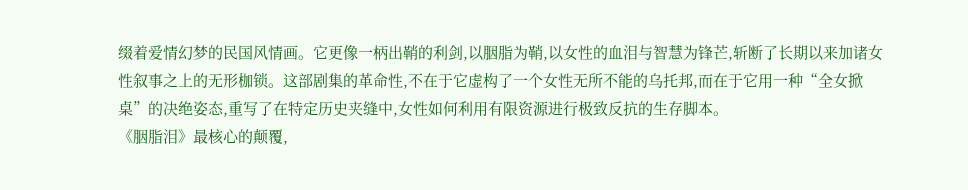缀着爱情幻梦的民国风情画。它更像一柄出鞘的利剑,以胭脂为鞘,以女性的血泪与智慧为锋芒,斩断了长期以来加诸女性叙事之上的无形枷锁。这部剧集的革命性,不在于它虚构了一个女性无所不能的乌托邦,而在于它用一种“全女掀桌”的决绝姿态,重写了在特定历史夹缝中,女性如何利用有限资源进行极致反抗的生存脚本。
《胭脂泪》最核心的颠覆,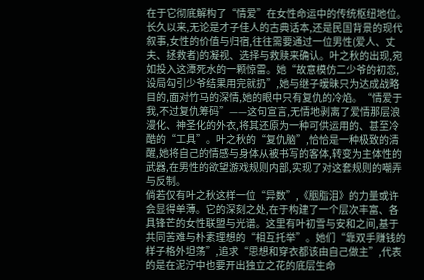在于它彻底解构了“情爱”在女性命运中的传统枢纽地位。长久以来,无论是才子佳人的古典话本,还是民国背景的现代叙事,女性的价值与归宿,往往需要通过一位男性(爱人、丈夫、拯救者)的凝视、选择与救赎来确认。叶之秋的出现,宛如投入这潭死水的一颗惊雷。她“故意模仿二少爷的初恋,设局勾引少爷结果用完就扔”,她与继子暧昧只为达成战略目的,面对竹马的深情,她的眼中只有复仇的冷焰。“情爱于我,不过复仇筹码”——这句宣言,无情地剥离了爱情那层浪漫化、神圣化的外衣,将其还原为一种可供运用的、甚至冷酷的“工具”。叶之秋的“复仇脑”,恰恰是一种极致的清醒,她将自己的情感与身体从被书写的客体,转变为主体性的武器,在男性的欲望游戏规则内部,实现了对这套规则的嘲弄与反制。
倘若仅有叶之秋这样一位“异数”,《胭脂泪》的力量或许会显得单薄。它的深刻之处,在于构建了一个层次丰富、各具锋芒的女性联盟与光谱。这里有叶初雪与安和之间,基于共同苦难与朴素理想的“相互托举”。她们“靠双手赚钱的样子格外坦荡”,追求“思想和穿衣都该由自己做主”,代表的是在泥泞中也要开出独立之花的底层生命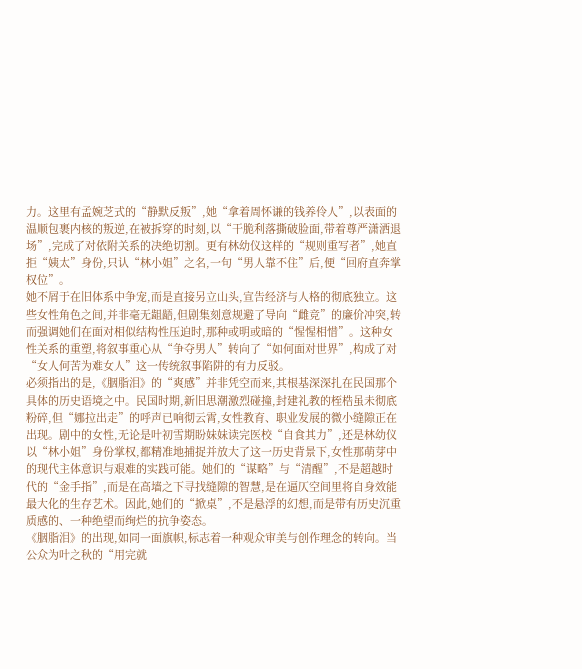力。这里有孟婉芝式的“静默反叛”,她“拿着周怀谦的钱养伶人”,以表面的温顺包裹内核的叛逆,在被拆穿的时刻,以“干脆利落撕破脸面,带着尊严潇洒退场”,完成了对依附关系的决绝切割。更有林幼仪这样的“规则重写者”,她直拒“姨太”身份,只认“林小姐”之名,一句“男人靠不住”后,便“回府直奔掌权位”。
她不屑于在旧体系中争宠,而是直接另立山头,宣告经济与人格的彻底独立。这些女性角色之间,并非毫无龃龉,但剧集刻意规避了导向“雌竞”的廉价冲突,转而强调她们在面对相似结构性压迫时,那种或明或暗的“惺惺相惜”。这种女性关系的重塑,将叙事重心从“争夺男人”转向了“如何面对世界”,构成了对“女人何苦为难女人”这一传统叙事陷阱的有力反驳。
必须指出的是,《胭脂泪》的“爽感”并非凭空而来,其根基深深扎在民国那个具体的历史语境之中。民国时期,新旧思潮激烈碰撞,封建礼教的桎梏虽未彻底粉碎,但“娜拉出走”的呼声已响彻云霄,女性教育、职业发展的微小缝隙正在出现。剧中的女性,无论是叶初雪期盼妹妹读完医校“自食其力”,还是林幼仪以“林小姐”身份掌权,都精准地捕捉并放大了这一历史背景下,女性那萌芽中的现代主体意识与艰难的实践可能。她们的“谋略”与“清醒”,不是超越时代的“金手指”,而是在高墙之下寻找缝隙的智慧,是在逼仄空间里将自身效能最大化的生存艺术。因此,她们的“掀桌”,不是悬浮的幻想,而是带有历史沉重质感的、一种绝望而绚烂的抗争姿态。
《胭脂泪》的出现,如同一面旗帜,标志着一种观众审美与创作理念的转向。当公众为叶之秋的“用完就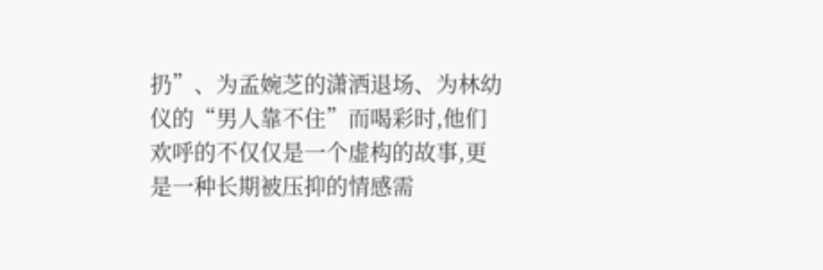扔”、为孟婉芝的潇洒退场、为林幼仪的“男人靠不住”而喝彩时,他们欢呼的不仅仅是一个虚构的故事,更是一种长期被压抑的情感需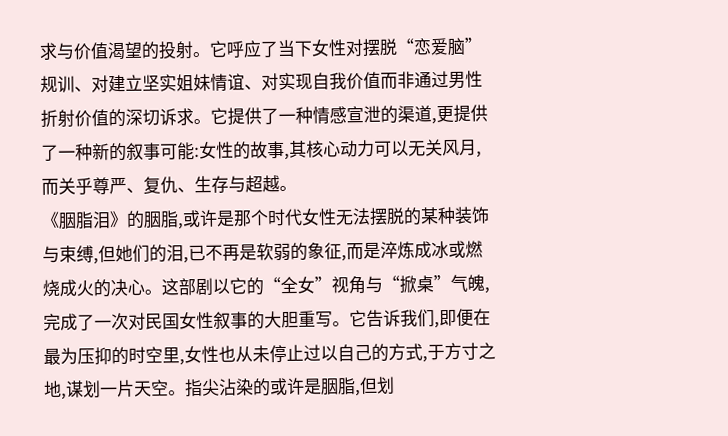求与价值渴望的投射。它呼应了当下女性对摆脱“恋爱脑”规训、对建立坚实姐妹情谊、对实现自我价值而非通过男性折射价值的深切诉求。它提供了一种情感宣泄的渠道,更提供了一种新的叙事可能:女性的故事,其核心动力可以无关风月,而关乎尊严、复仇、生存与超越。
《胭脂泪》的胭脂,或许是那个时代女性无法摆脱的某种装饰与束缚,但她们的泪,已不再是软弱的象征,而是淬炼成冰或燃烧成火的决心。这部剧以它的“全女”视角与“掀桌”气魄,完成了一次对民国女性叙事的大胆重写。它告诉我们,即便在最为压抑的时空里,女性也从未停止过以自己的方式,于方寸之地,谋划一片天空。指尖沾染的或许是胭脂,但划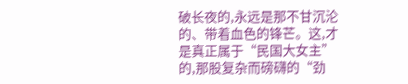破长夜的,永远是那不甘沉沦的、带着血色的锋芒。这,才是真正属于“民国大女主”的,那股复杂而磅礴的“劲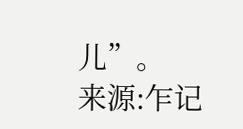儿”。
来源:乍记